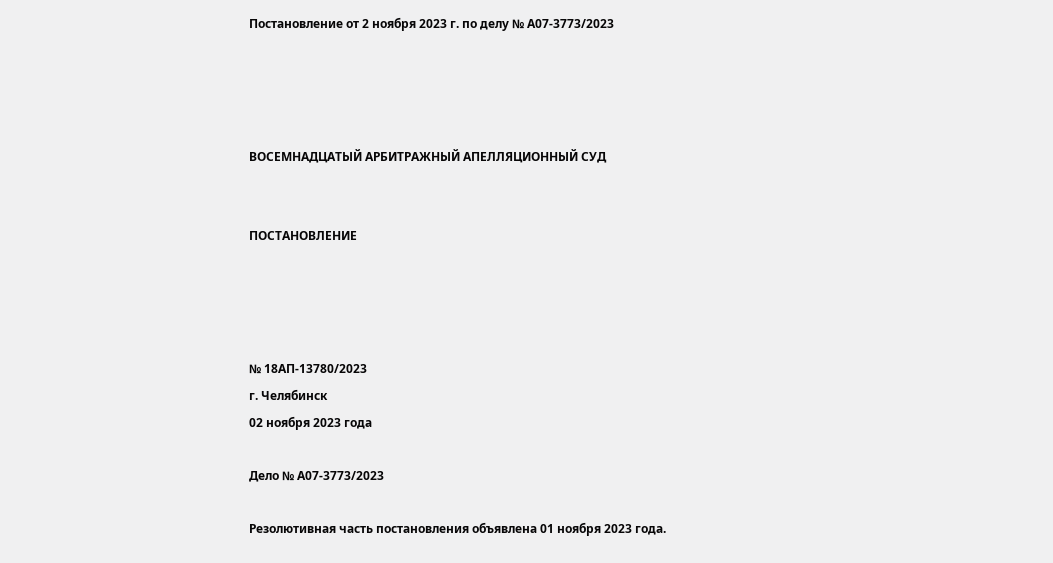Постановление от 2 ноября 2023 г. по делу № А07-3773/2023




ВОСЕМНАДЦАТЫЙ АРБИТРАЖНЫЙ АПЕЛЛЯЦИОННЫЙ СУД


ПОСТАНОВЛЕНИЕ




№ 18АП-13780/2023
г. Челябинск
02 ноября 2023 года

Дело № А07-3773/2023

Резолютивная часть постановления объявлена 01 ноября 2023 года.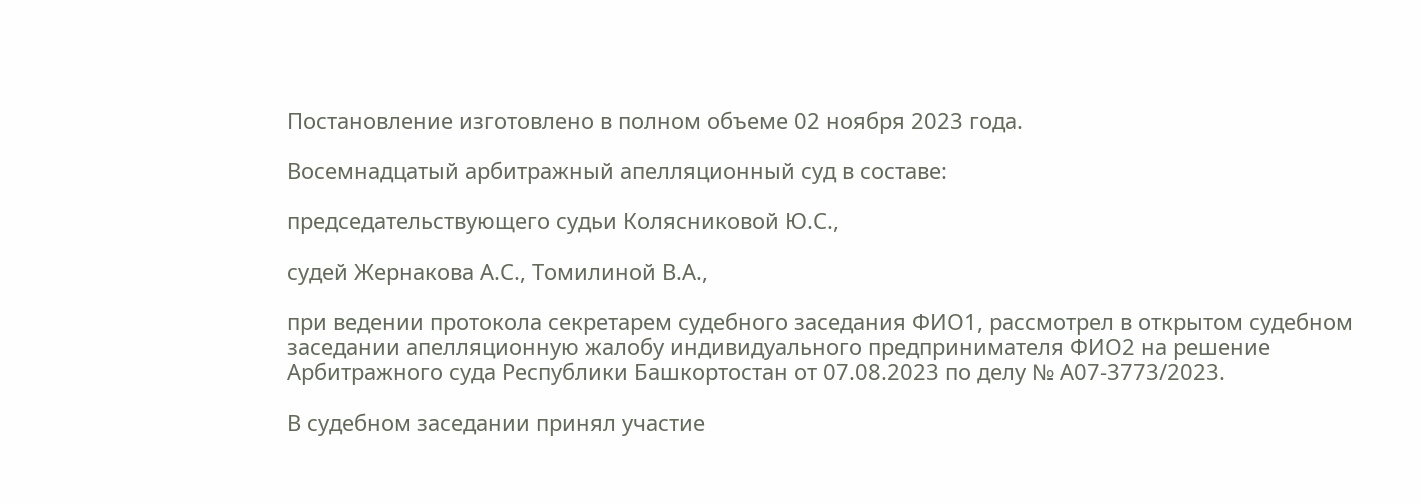Постановление изготовлено в полном объеме 02 ноября 2023 года.

Восемнадцатый арбитражный апелляционный суд в составе:

председательствующего судьи Колясниковой Ю.С.,

судей Жернакова А.С., Томилиной В.А.,

при ведении протокола секретарем судебного заседания ФИО1, рассмотрел в открытом судебном заседании апелляционную жалобу индивидуального предпринимателя ФИО2 на решение Арбитражного суда Республики Башкортостан от 07.08.2023 по делу № А07-3773/2023.

В судебном заседании принял участие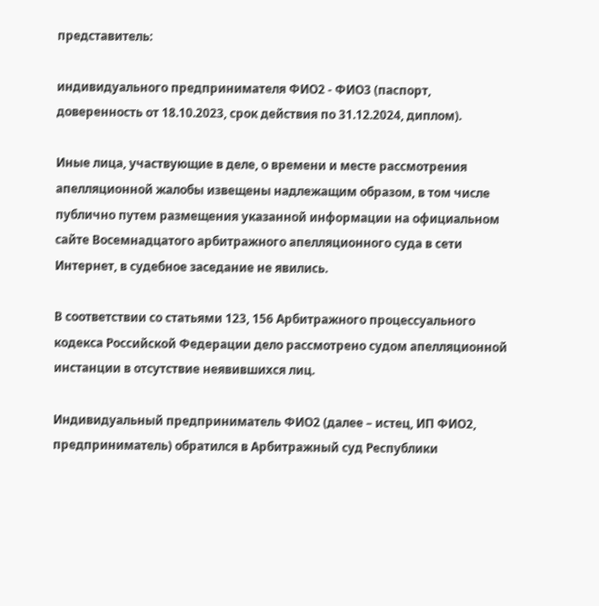представитель:

индивидуального предпринимателя ФИО2 - ФИО3 (паспорт, доверенность от 18.10.2023, срок действия по 31.12.2024, диплом).

Иные лица, участвующие в деле, о времени и месте рассмотрения апелляционной жалобы извещены надлежащим образом, в том числе публично путем размещения указанной информации на официальном сайте Восемнадцатого арбитражного апелляционного суда в сети Интернет, в судебное заседание не явились.

В соответствии со статьями 123, 156 Арбитражного процессуального кодекса Российской Федерации дело рассмотрено судом апелляционной инстанции в отсутствие неявившихся лиц.

Индивидуальный предприниматель ФИО2 (далее – истец, ИП ФИО2, предприниматель) обратился в Арбитражный суд Республики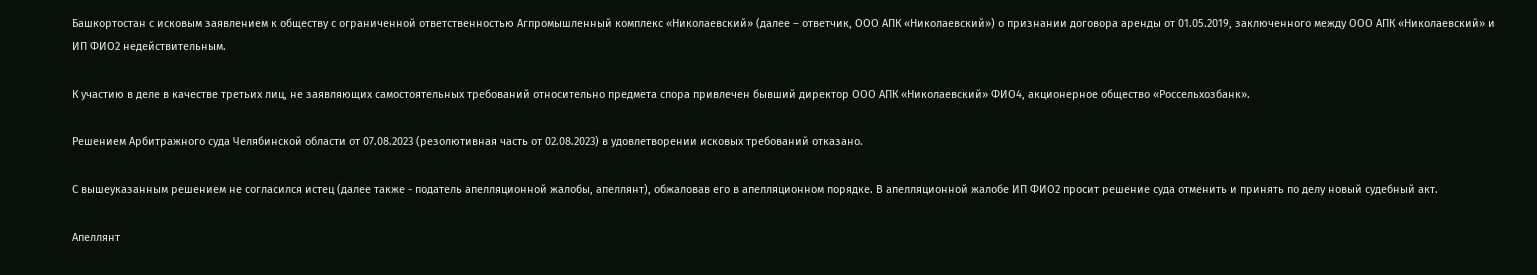Башкортостан с исковым заявлением к обществу с ограниченной ответственностью Агпромышленный комплекс «Николаевский» (далее – ответчик, ООО АПК «Николаевский») о признании договора аренды от 01.05.2019, заключенного между ООО АПК «Николаевский» и ИП ФИО2 недействительным.

К участию в деле в качестве третьих лиц, не заявляющих самостоятельных требований относительно предмета спора привлечен бывший директор ООО АПК «Николаевский» ФИО4, акционерное общество «Россельхозбанк».

Решением Арбитражного суда Челябинской области от 07.08.2023 (резолютивная часть от 02.08.2023) в удовлетворении исковых требований отказано.

С вышеуказанным решением не согласился истец (далее также - податель апелляционной жалобы, апеллянт), обжаловав его в апелляционном порядке. В апелляционной жалобе ИП ФИО2 просит решение суда отменить и принять по делу новый судебный акт.

Апеллянт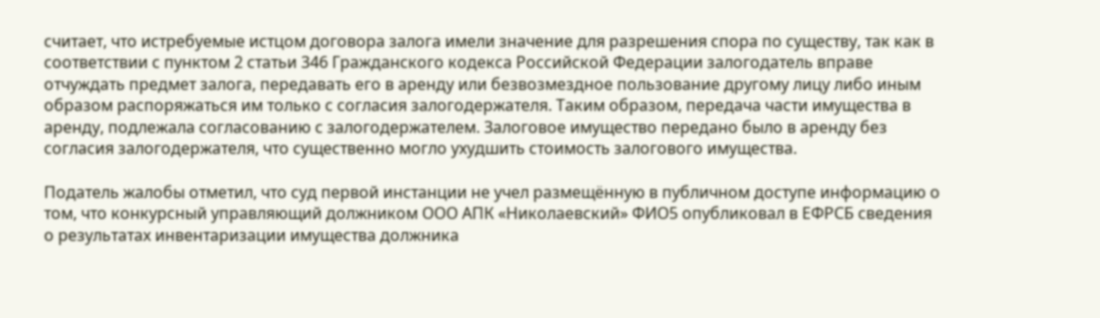считает, что истребуемые истцом договора залога имели значение для разрешения спора по существу, так как в соответствии с пунктом 2 статьи 346 Гражданского кодекса Российской Федерации залогодатель вправе отчуждать предмет залога, передавать его в аренду или безвозмездное пользование другому лицу либо иным образом распоряжаться им только с согласия залогодержателя. Таким образом, передача части имущества в аренду, подлежала согласованию с залогодержателем. Залоговое имущество передано было в аренду без согласия залогодержателя, что существенно могло ухудшить стоимость залогового имущества.

Податель жалобы отметил, что суд первой инстанции не учел размещённую в публичном доступе информацию о том, что конкурсный управляющий должником ООО АПК «Николаевский» ФИО5 опубликовал в ЕФРСБ сведения о результатах инвентаризации имущества должника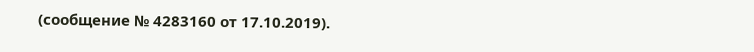(сообщение № 4283160 от 17.10.2019).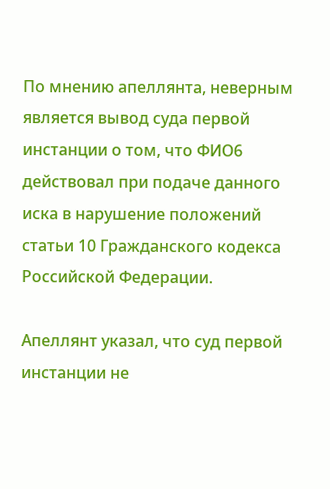По мнению апеллянта, неверным является вывод суда первой инстанции о том, что ФИО6 действовал при подаче данного иска в нарушение положений статьи 10 Гражданского кодекса Российской Федерации.

Апеллянт указал, что суд первой инстанции не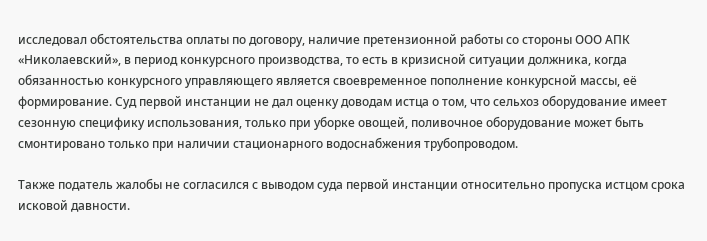исследовал обстоятельства оплаты по договору, наличие претензионной работы со стороны ООО АПК «Николаевский», в период конкурсного производства, то есть в кризисной ситуации должника, когда обязанностью конкурсного управляющего является своевременное пополнение конкурсной массы, её формирование. Суд первой инстанции не дал оценку доводам истца о том, что сельхоз оборудование имеет сезонную специфику использования, только при уборке овощей, поливочное оборудование может быть смонтировано только при наличии стационарного водоснабжения трубопроводом.

Также податель жалобы не согласился с выводом суда первой инстанции относительно пропуска истцом срока исковой давности.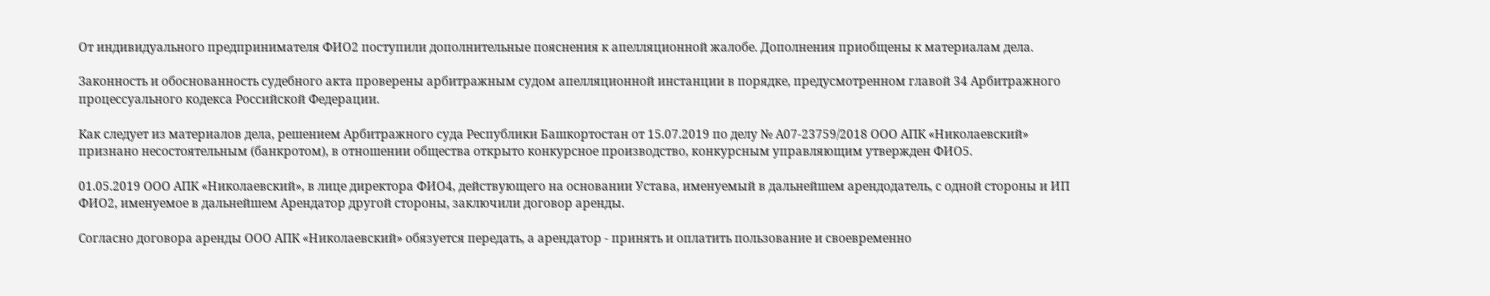От индивидуального предпринимателя ФИО2 поступили дополнительные пояснения к апелляционной жалобе. Дополнения приобщены к материалам дела.

Законность и обоснованность судебного акта проверены арбитражным судом апелляционной инстанции в порядке, предусмотренном главой 34 Арбитражного процессуального кодекса Российской Федерации.

Как следует из материалов дела, решением Арбитражного суда Республики Башкортостан от 15.07.2019 по делу № А07-23759/2018 ООО АПК «Николаевский» признано несостоятельным (банкротом), в отношении общества открыто конкурсное производство, конкурсным управляющим утвержден ФИО5.

01.05.2019 ООО АПК «Николаевский», в лице директора ФИО4, действующего на основании Устава, именуемый в дальнейшем арендодатель, с одной стороны и ИП ФИО2, именуемое в дальнейшем Арендатор другой стороны, заключили договор аренды.

Согласно договора аренды ООО АПК «Николаевский» обязуется передать, а арендатор - принять и оплатить пользование и своевременно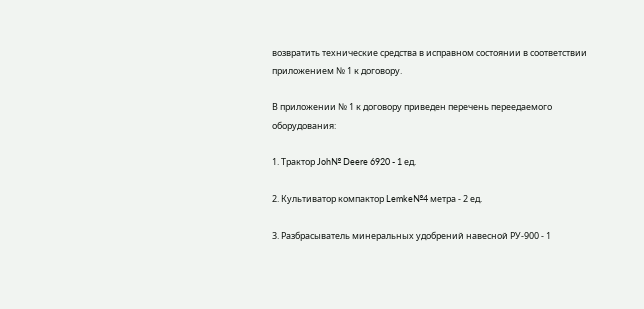возвратить технические средства в исправном состоянии в соответствии приложением № 1 к договору.

В приложении № 1 к договору приведен перечень переедаемого оборудования:

1. Трактор Joh№ Deere 6920 - 1 ед.

2. Культиватор компактор Lemke№4 метра - 2 ед.

3. Разбрасыватель минеральных удобрений навесной РУ-900 - 1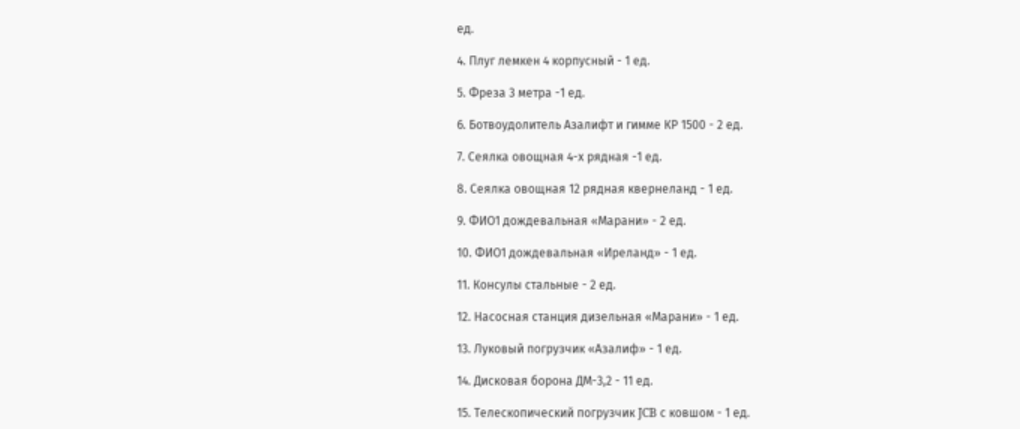ед.

4. Плуг лемкен 4 корпусный - 1 ед.

5. Фреза 3 метра -1 ед.

6. Ботвоудолитель Азалифт и гимме КР 1500 - 2 ед.

7. Сеялка овощная 4-х рядная -1 ед.

8. Сеялка овощная 12 рядная квернеланд - 1 ед.

9. ФИО1 дождевальная «Марани» - 2 ед.

10. ФИО1 дождевальная «Иреланд» - 1 ед.

11. Консулы стальные - 2 ед.

12. Насосная станция дизельная «Марани» - 1 ед.

13. Луковый погрузчик «Азалиф» - 1 ед.

14. Дисковая борона ДМ-3,2 - 11 ед.

15. Телескопический погрузчик JCB с ковшом - 1 ед.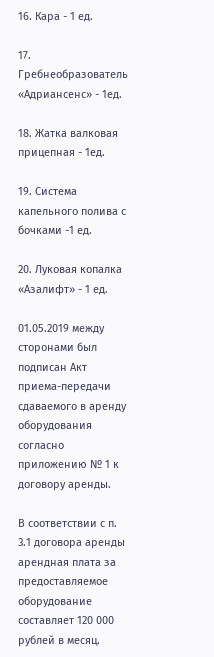16. Кара - 1 ед.

17. Гребнеобразователь «Адриансенс» - 1ед.

18. Жатка валковая прицепная - 1ед.

19. Система капельного полива с бочками -1 ед.

20. Луковая копалка «Азалифт» - 1 ед.

01.05.2019 между сторонами был подписан Акт приема-передачи сдаваемого в аренду оборудования согласно приложению № 1 к договору аренды.

В соответствии с п. 3.1 договора аренды арендная плата за предоставляемое оборудование составляет 120 000 рублей в месяц.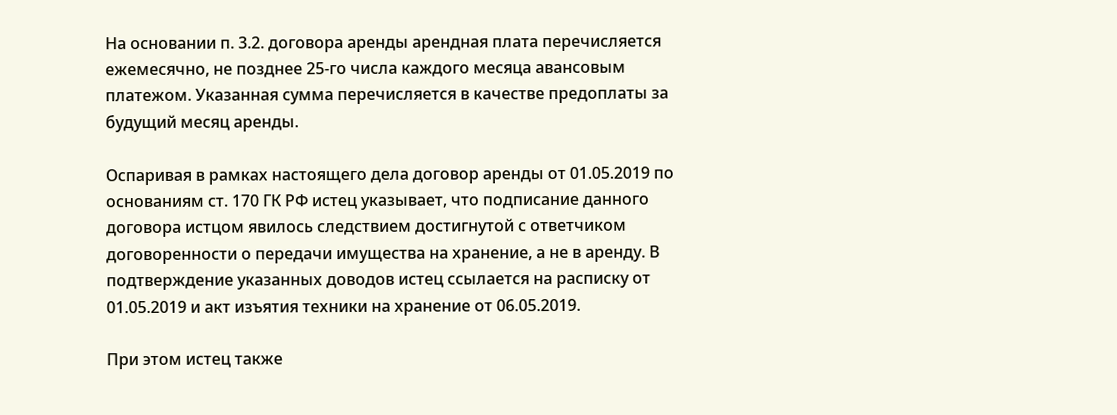На основании п. 3.2. договора аренды арендная плата перечисляется ежемесячно, не позднее 25-го числа каждого месяца авансовым платежом. Указанная сумма перечисляется в качестве предоплаты за будущий месяц аренды.

Оспаривая в рамках настоящего дела договор аренды от 01.05.2019 по основаниям ст. 170 ГК РФ истец указывает, что подписание данного договора истцом явилось следствием достигнутой с ответчиком договоренности о передачи имущества на хранение, а не в аренду. В подтверждение указанных доводов истец ссылается на расписку от 01.05.2019 и акт изъятия техники на хранение от 06.05.2019.

При этом истец также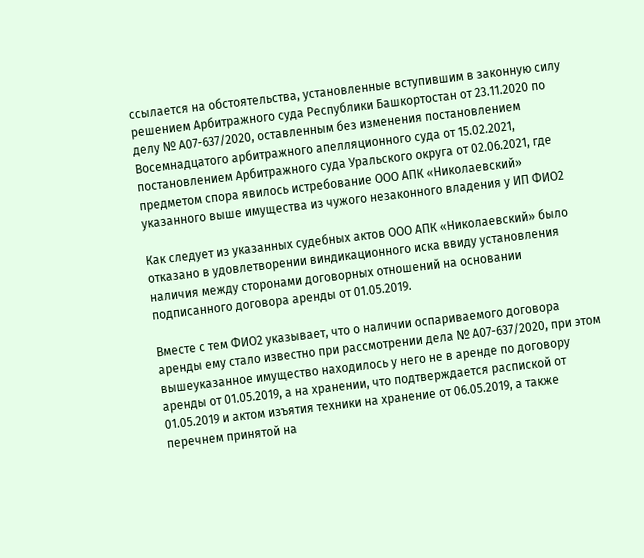ссылается на обстоятельства, установленные вступившим в законную силу решением Арбитражного суда Республики Башкортостан от 23.11.2020 по делу № А07-637/2020, оставленным без изменения постановлением Восемнадцатого арбитражного апелляционного суда от 15.02.2021, постановлением Арбитражного суда Уральского округа от 02.06.2021, где предметом спора явилось истребование ООО АПК «Николаевский» указанного выше имущества из чужого незаконного владения у ИП ФИО2

Как следует из указанных судебных актов ООО АПК «Николаевский» было отказано в удовлетворении виндикационного иска ввиду установления наличия между сторонами договорных отношений на основании подписанного договора аренды от 01.05.2019.

Вместе с тем ФИО2 указывает, что о наличии оспариваемого договора аренды ему стало известно при рассмотрении дела № А07-637/2020, при этом вышеуказанное имущество находилось у него не в аренде по договору аренды от 01.05.2019, а на хранении, что подтверждается распиской от 01.05.2019 и актом изъятия техники на хранение от 06.05.2019, а также перечнем принятой на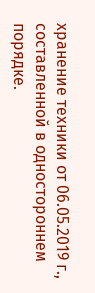хранение техники от 06.05.2019 г., составленной в одностороннем порядке.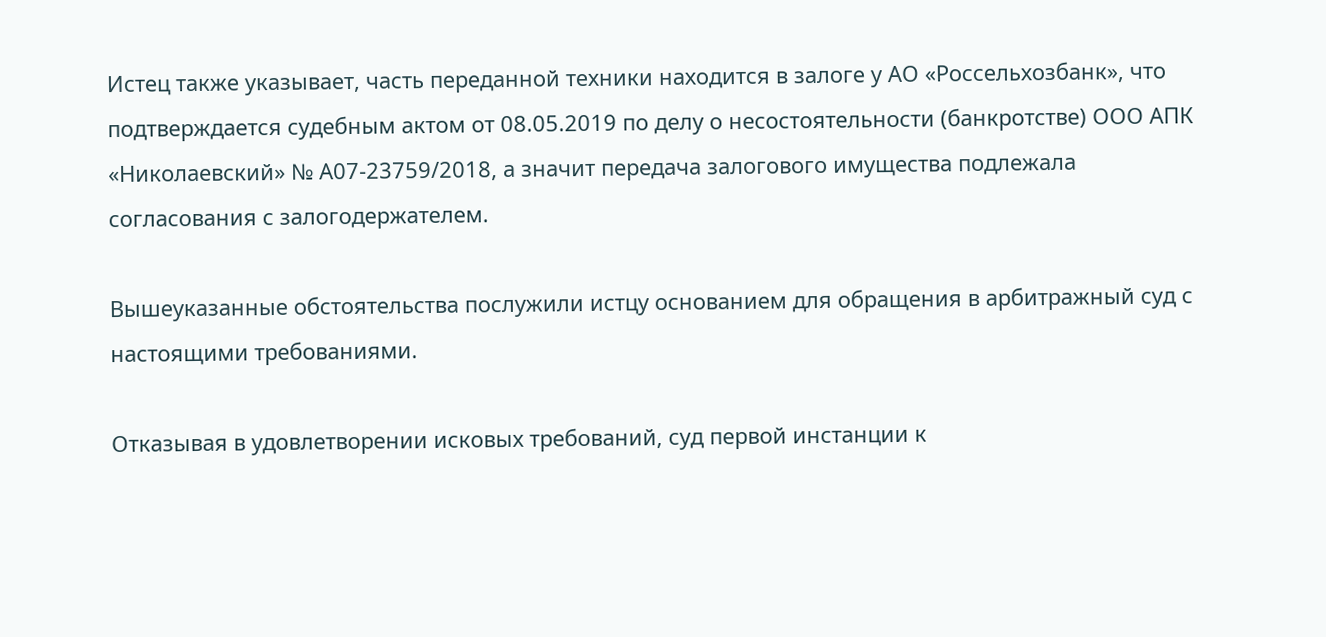Истец также указывает, часть переданной техники находится в залоге у АО «Россельхозбанк», что подтверждается судебным актом от 08.05.2019 по делу о несостоятельности (банкротстве) ООО АПК «Николаевский» № А07-23759/2018, а значит передача залогового имущества подлежала согласования с залогодержателем.

Вышеуказанные обстоятельства послужили истцу основанием для обращения в арбитражный суд с настоящими требованиями.

Отказывая в удовлетворении исковых требований, суд первой инстанции к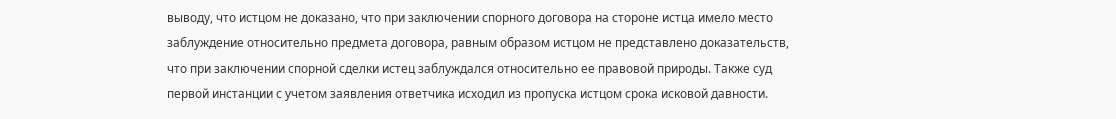выводу, что истцом не доказано, что при заключении спорного договора на стороне истца имело место заблуждение относительно предмета договора, равным образом истцом не представлено доказательств, что при заключении спорной сделки истец заблуждался относительно ее правовой природы. Также суд первой инстанции с учетом заявления ответчика исходил из пропуска истцом срока исковой давности.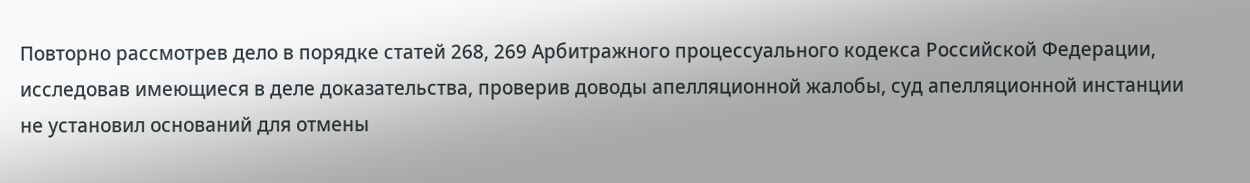Повторно рассмотрев дело в порядке статей 268, 269 Арбитражного процессуального кодекса Российской Федерации, исследовав имеющиеся в деле доказательства, проверив доводы апелляционной жалобы, суд апелляционной инстанции не установил оснований для отмены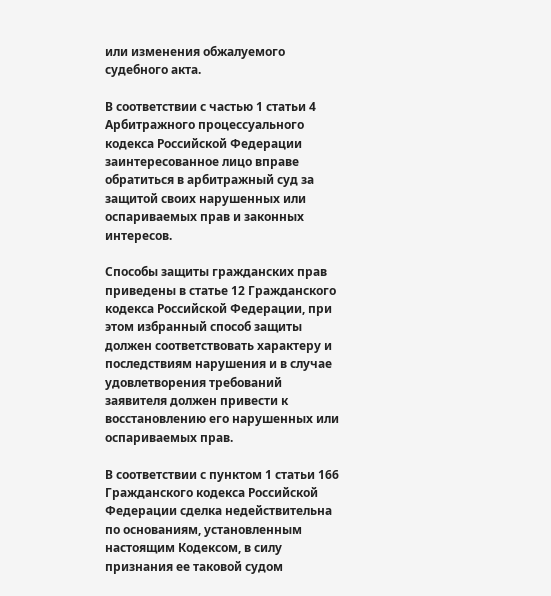или изменения обжалуемого судебного акта.

В соответствии с частью 1 статьи 4 Арбитражного процессуального кодекса Российской Федерации заинтересованное лицо вправе обратиться в арбитражный суд за защитой своих нарушенных или оспариваемых прав и законных интересов.

Способы защиты гражданских прав приведены в статье 12 Гражданского кодекса Российской Федерации, при этом избранный способ защиты должен соответствовать характеру и последствиям нарушения и в случае удовлетворения требований заявителя должен привести к восстановлению его нарушенных или оспариваемых прав.

В соответствии с пунктом 1 статьи 166 Гражданского кодекса Российской Федерации сделка недействительна по основаниям, установленным настоящим Кодексом, в силу признания ее таковой судом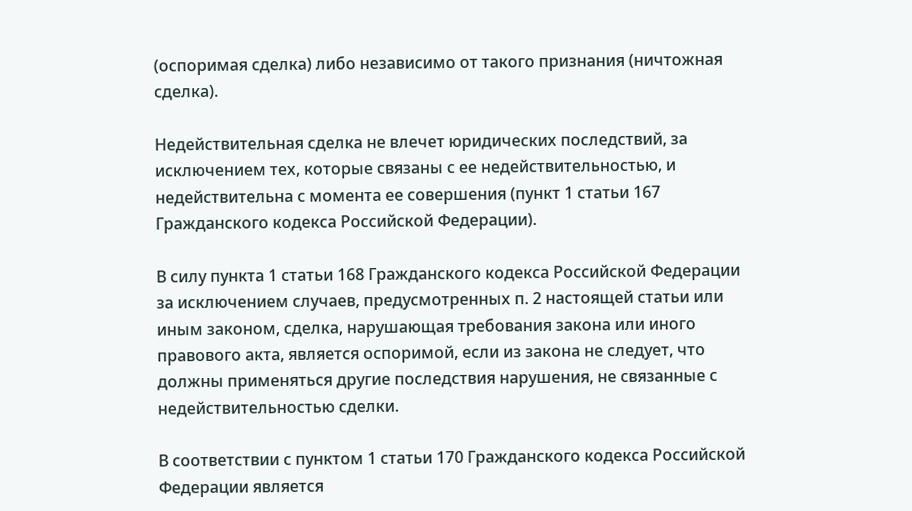(оспоримая сделка) либо независимо от такого признания (ничтожная сделка).

Недействительная сделка не влечет юридических последствий, за исключением тех, которые связаны с ее недействительностью, и недействительна с момента ее совершения (пункт 1 статьи 167 Гражданского кодекса Российской Федерации).

В силу пункта 1 статьи 168 Гражданского кодекса Российской Федерации за исключением случаев, предусмотренных п. 2 настоящей статьи или иным законом, сделка, нарушающая требования закона или иного правового акта, является оспоримой, если из закона не следует, что должны применяться другие последствия нарушения, не связанные с недействительностью сделки.

В соответствии с пунктом 1 статьи 170 Гражданского кодекса Российской Федерации является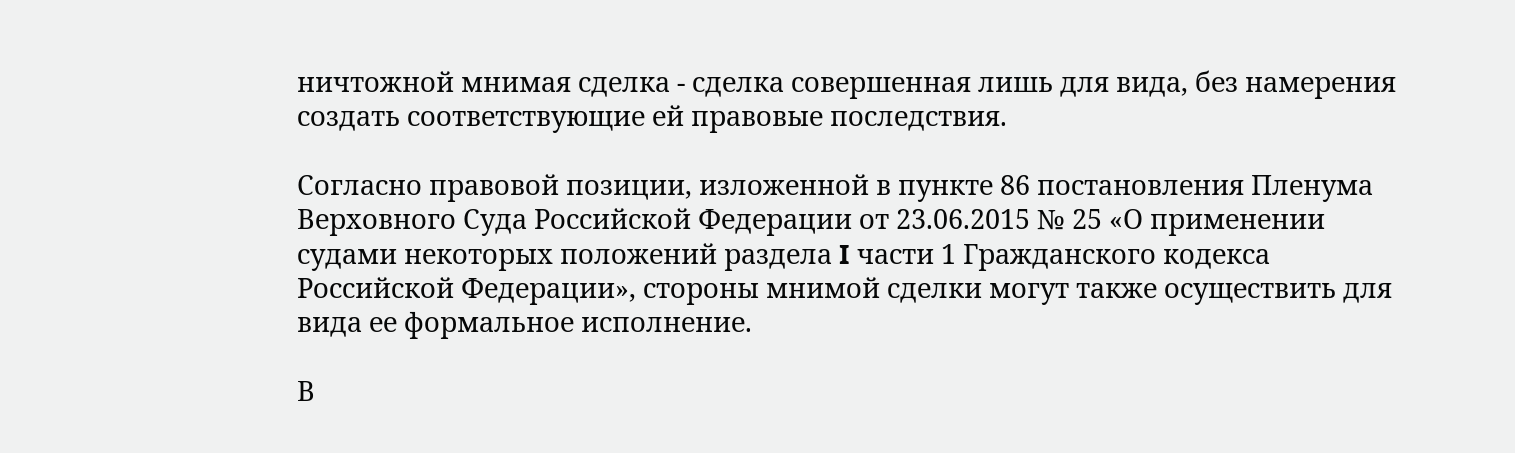ничтожной мнимая сделка - сделка совершенная лишь для вида, без намерения создать соответствующие ей правовые последствия.

Согласно правовой позиции, изложенной в пункте 86 постановления Пленума Верховного Суда Российской Федерации от 23.06.2015 № 25 «О применении судами некоторых положений раздела I части 1 Гражданского кодекса Российской Федерации», стороны мнимой сделки могут также осуществить для вида ее формальное исполнение.

В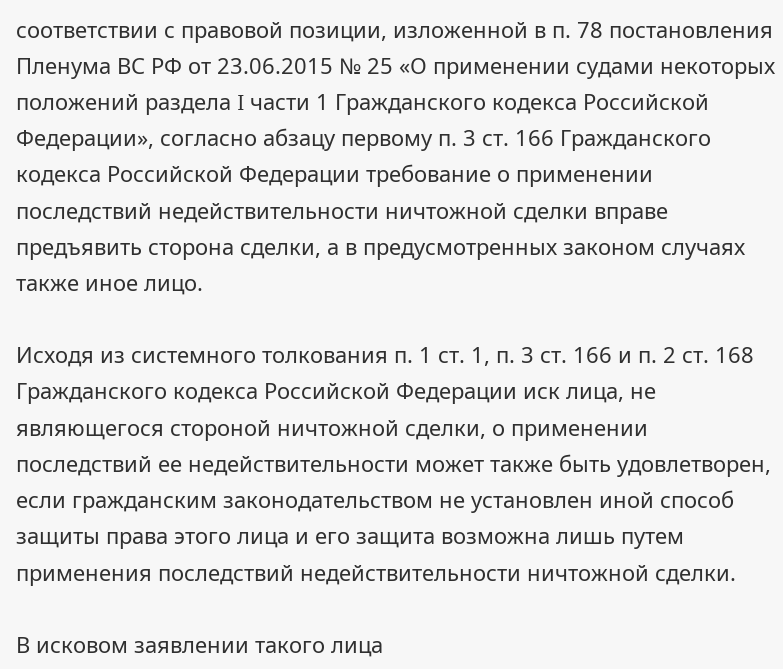соответствии с правовой позиции, изложенной в п. 78 постановления Пленума ВС РФ от 23.06.2015 № 25 «О применении судами некоторых положений раздела I части 1 Гражданского кодекса Российской Федерации», согласно абзацу первому п. 3 ст. 166 Гражданского кодекса Российской Федерации требование о применении последствий недействительности ничтожной сделки вправе предъявить сторона сделки, а в предусмотренных законом случаях также иное лицо.

Исходя из системного толкования п. 1 ст. 1, п. 3 ст. 166 и п. 2 ст. 168 Гражданского кодекса Российской Федерации иск лица, не являющегося стороной ничтожной сделки, о применении последствий ее недействительности может также быть удовлетворен, если гражданским законодательством не установлен иной способ защиты права этого лица и его защита возможна лишь путем применения последствий недействительности ничтожной сделки.

В исковом заявлении такого лица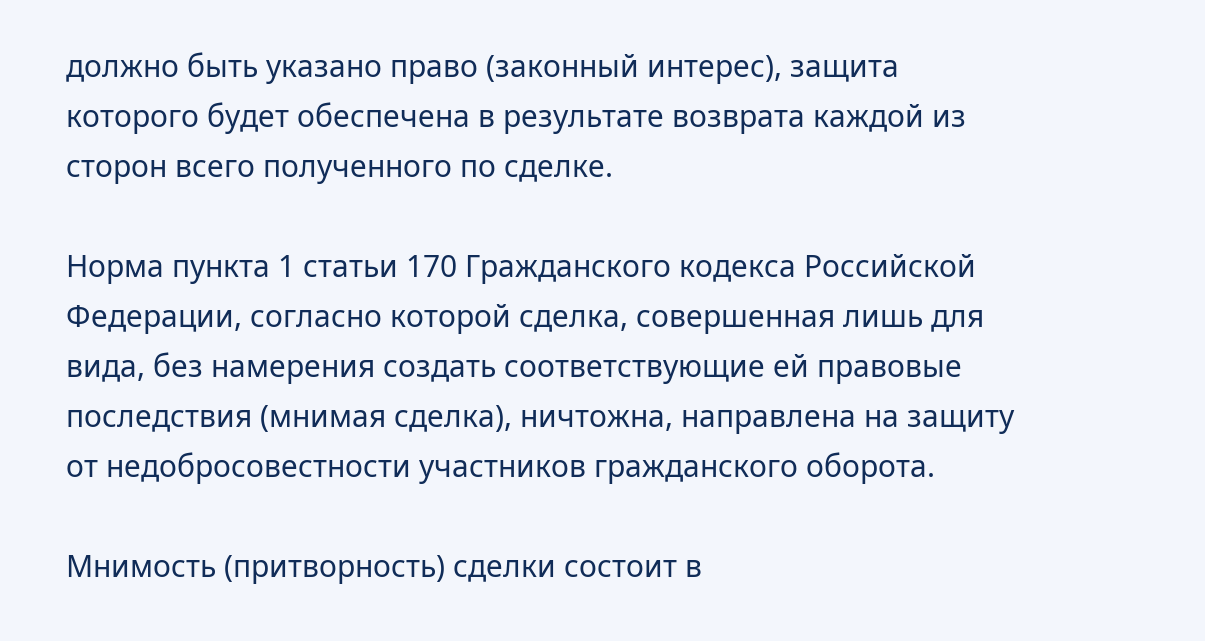должно быть указано право (законный интерес), защита которого будет обеспечена в результате возврата каждой из сторон всего полученного по сделке.

Норма пункта 1 статьи 170 Гражданского кодекса Российской Федерации, согласно которой сделка, совершенная лишь для вида, без намерения создать соответствующие ей правовые последствия (мнимая сделка), ничтожна, направлена на защиту от недобросовестности участников гражданского оборота.

Мнимость (притворность) сделки состоит в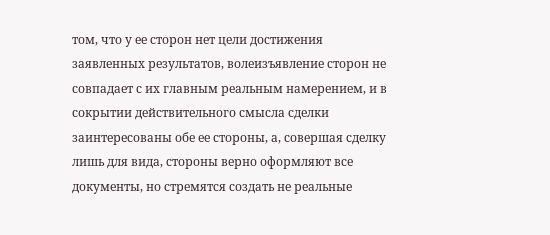том, что у ее сторон нет цели достижения заявленных результатов, волеизъявление сторон не совпадает с их главным реальным намерением, и в сокрытии действительного смысла сделки заинтересованы обе ее стороны, а, совершая сделку лишь для вида, стороны верно оформляют все документы, но стремятся создать не реальные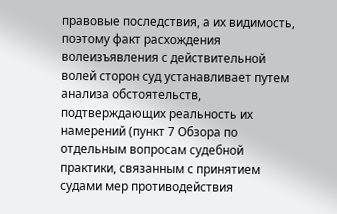правовые последствия, а их видимость, поэтому факт расхождения волеизъявления с действительной волей сторон суд устанавливает путем анализа обстоятельств, подтверждающих реальность их намерений (пункт 7 Обзора по отдельным вопросам судебной практики, связанным с принятием судами мер противодействия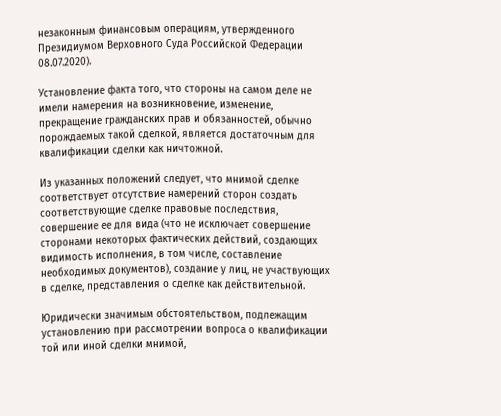незаконным финансовым операциям, утвержденного Президиумом Верховного Суда Российской Федерации 08.07.2020).

Установление факта того, что стороны на самом деле не имели намерения на возникновение, изменение, прекращение гражданских прав и обязанностей, обычно порождаемых такой сделкой, является достаточным для квалификации сделки как ничтожной.

Из указанных положений следует, что мнимой сделке соответствует отсутствие намерений сторон создать соответствующие сделке правовые последствия, совершение ее для вида (что не исключает совершение сторонами некоторых фактических действий, создающих видимость исполнения, в том числе, составление необходимых документов), создание у лиц, не участвующих в сделке, представления о сделке как действительной.

Юридически значимым обстоятельством, подлежащим установлению при рассмотрении вопроса о квалификации той или иной сделки мнимой,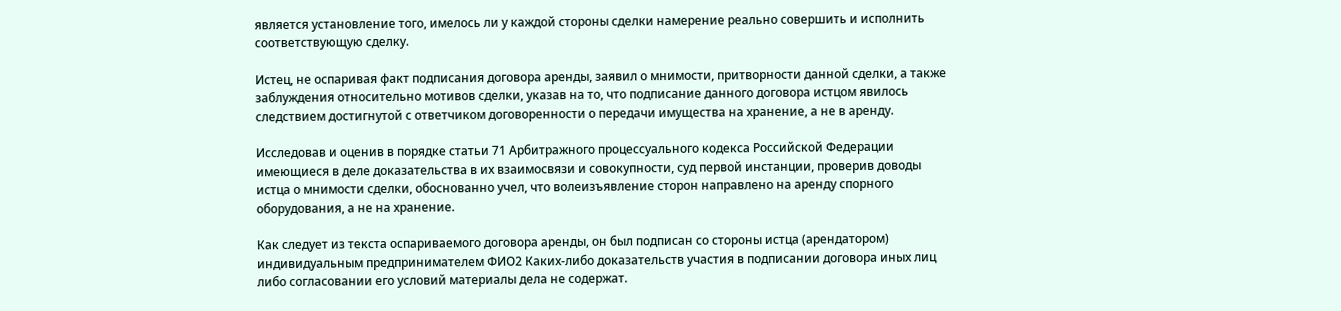является установление того, имелось ли у каждой стороны сделки намерение реально совершить и исполнить соответствующую сделку.

Истец, не оспаривая факт подписания договора аренды, заявил о мнимости, притворности данной сделки, а также заблуждения относительно мотивов сделки, указав на то, что подписание данного договора истцом явилось следствием достигнутой с ответчиком договоренности о передачи имущества на хранение, а не в аренду.

Исследовав и оценив в порядке статьи 71 Арбитражного процессуального кодекса Российской Федерации имеющиеся в деле доказательства в их взаимосвязи и совокупности, суд первой инстанции, проверив доводы истца о мнимости сделки, обоснованно учел, что волеизъявление сторон направлено на аренду спорного оборудования, а не на хранение.

Как следует из текста оспариваемого договора аренды, он был подписан со стороны истца (арендатором) индивидуальным предпринимателем ФИО2 Каких-либо доказательств участия в подписании договора иных лиц либо согласовании его условий материалы дела не содержат.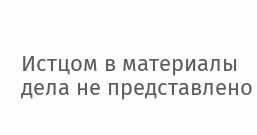Истцом в материалы дела не представлено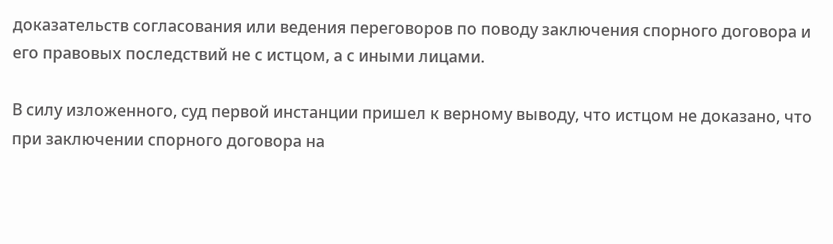доказательств согласования или ведения переговоров по поводу заключения спорного договора и его правовых последствий не с истцом, а с иными лицами.

В силу изложенного, суд первой инстанции пришел к верному выводу, что истцом не доказано, что при заключении спорного договора на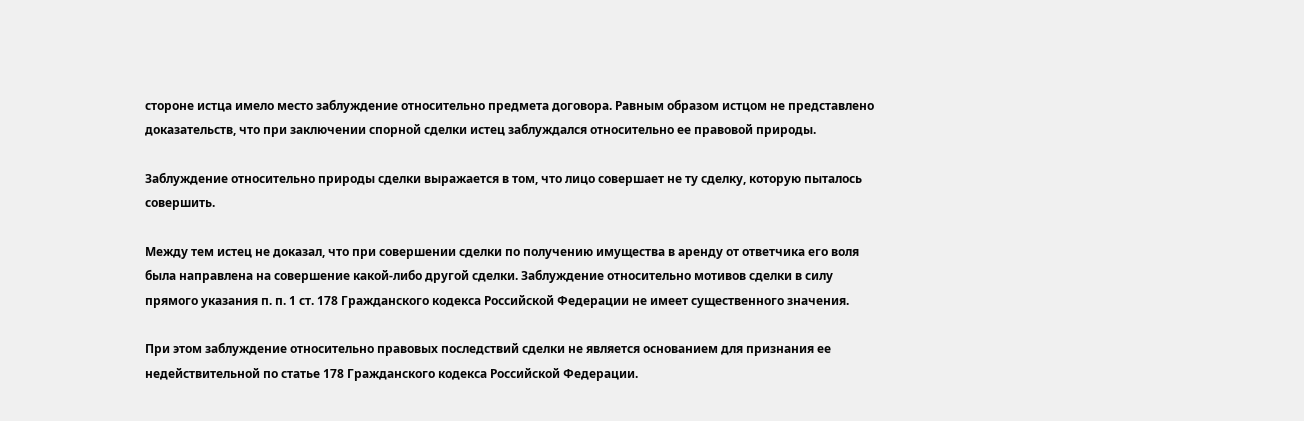стороне истца имело место заблуждение относительно предмета договора. Равным образом истцом не представлено доказательств, что при заключении спорной сделки истец заблуждался относительно ее правовой природы.

Заблуждение относительно природы сделки выражается в том, что лицо совершает не ту сделку, которую пыталось совершить.

Между тем истец не доказал, что при совершении сделки по получению имущества в аренду от ответчика его воля была направлена на совершение какой-либо другой сделки. Заблуждение относительно мотивов сделки в силу прямого указания п. п. 1 ст. 178 Гражданского кодекса Российской Федерации не имеет существенного значения.

При этом заблуждение относительно правовых последствий сделки не является основанием для признания ее недействительной по статье 178 Гражданского кодекса Российской Федерации.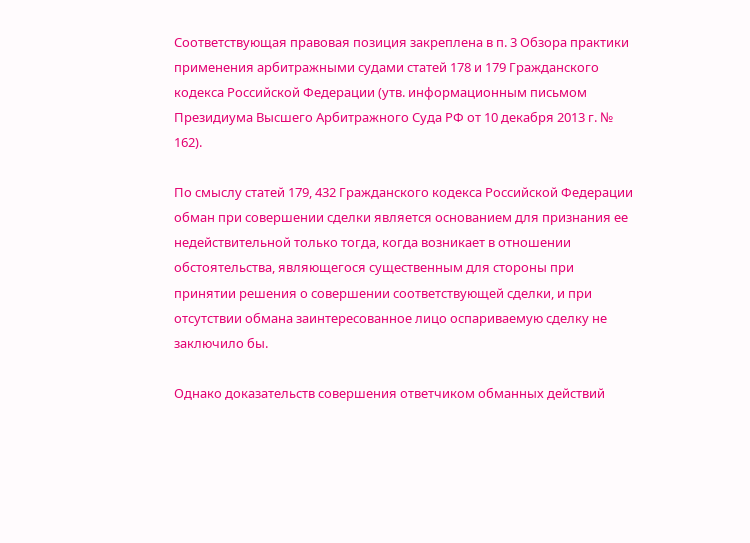Соответствующая правовая позиция закреплена в п. 3 Обзора практики применения арбитражными судами статей 178 и 179 Гражданского кодекса Российской Федерации (утв. информационным письмом Президиума Высшего Арбитражного Суда РФ от 10 декабря 2013 г. № 162).

По смыслу статей 179, 432 Гражданского кодекса Российской Федерации обман при совершении сделки является основанием для признания ее недействительной только тогда, когда возникает в отношении обстоятельства, являющегося существенным для стороны при принятии решения о совершении соответствующей сделки, и при отсутствии обмана заинтересованное лицо оспариваемую сделку не заключило бы.

Однако доказательств совершения ответчиком обманных действий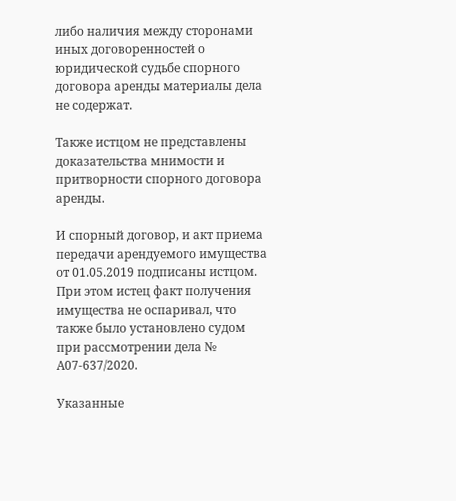либо наличия между сторонами иных договоренностей о юридической судьбе спорного договора аренды материалы дела не содержат.

Также истцом не представлены доказательства мнимости и притворности спорного договора аренды.

И спорный договор, и акт приема передачи арендуемого имущества от 01.05.2019 подписаны истцом. При этом истец факт получения имущества не оспаривал, что также было установлено судом при рассмотрении дела № А07-637/2020.

Указанные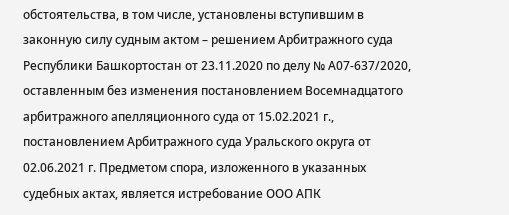обстоятельства, в том числе, установлены вступившим в законную силу судным актом – решением Арбитражного суда Республики Башкортостан от 23.11.2020 по делу № А07-637/2020, оставленным без изменения постановлением Восемнадцатого арбитражного апелляционного суда от 15.02.2021 г., постановлением Арбитражного суда Уральского округа от 02.06.2021 г. Предметом спора, изложенного в указанных судебных актах, является истребование ООО АПК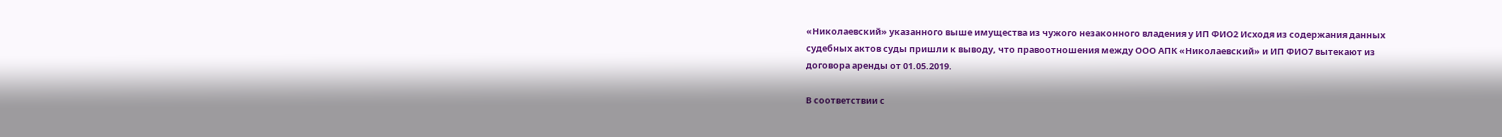«Николаевский» указанного выше имущества из чужого незаконного владения у ИП ФИО2 Исходя из содержания данных судебных актов суды пришли к выводу, что правоотношения между ООО АПК «Николаевский» и ИП ФИО7 вытекают из договора аренды от 01.05.2019.

В соответствии с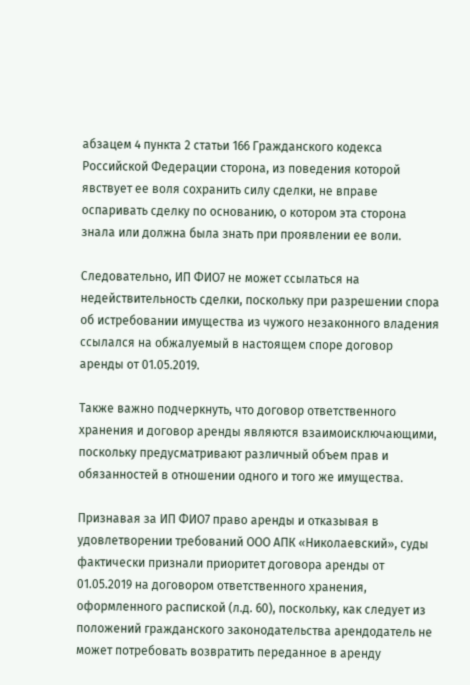абзацем 4 пункта 2 статьи 166 Гражданского кодекса Российской Федерации сторона, из поведения которой явствует ее воля сохранить силу сделки, не вправе оспаривать сделку по основанию, о котором эта сторона знала или должна была знать при проявлении ее воли.

Следовательно, ИП ФИО7 не может ссылаться на недействительность сделки, поскольку при разрешении спора об истребовании имущества из чужого незаконного владения ссылался на обжалуемый в настоящем споре договор аренды от 01.05.2019.

Также важно подчеркнуть, что договор ответственного хранения и договор аренды являются взаимоисключающими, поскольку предусматривают различный объем прав и обязанностей в отношении одного и того же имущества.

Признавая за ИП ФИО7 право аренды и отказывая в удовлетворении требований ООО АПК «Николаевский», суды фактически признали приоритет договора аренды от 01.05.2019 на договором ответственного хранения, оформленного распиской (л.д. 60), поскольку, как следует из положений гражданского законодательства арендодатель не может потребовать возвратить переданное в аренду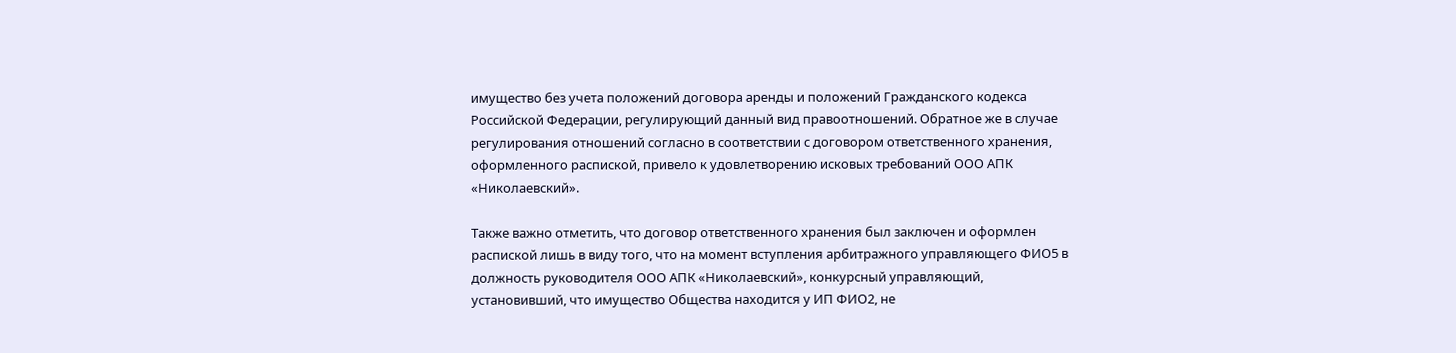имущество без учета положений договора аренды и положений Гражданского кодекса Российской Федерации, регулирующий данный вид правоотношений. Обратное же в случае регулирования отношений согласно в соответствии с договором ответственного хранения, оформленного распиской, привело к удовлетворению исковых требований ООО АПК «Николаевский».

Также важно отметить, что договор ответственного хранения был заключен и оформлен распиской лишь в виду того, что на момент вступления арбитражного управляющего ФИО5 в должность руководителя ООО АПК «Николаевский», конкурсный управляющий, установивший, что имущество Общества находится у ИП ФИО2, не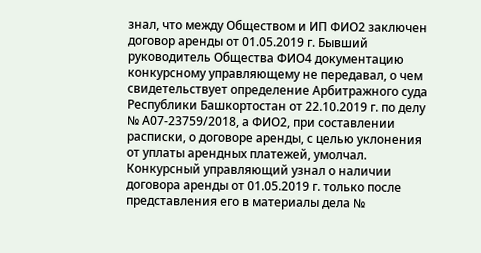знал, что между Обществом и ИП ФИО2 заключен договор аренды от 01.05.2019 г. Бывший руководитель Общества ФИО4 документацию конкурсному управляющему не передавал, о чем свидетельствует определение Арбитражного суда Республики Башкортостан от 22.10.2019 г. по делу № А07-23759/2018, а ФИО2, при составлении расписки, о договоре аренды, с целью уклонения от уплаты арендных платежей, умолчал. Конкурсный управляющий узнал о наличии договора аренды от 01.05.2019 г. только после представления его в материалы дела №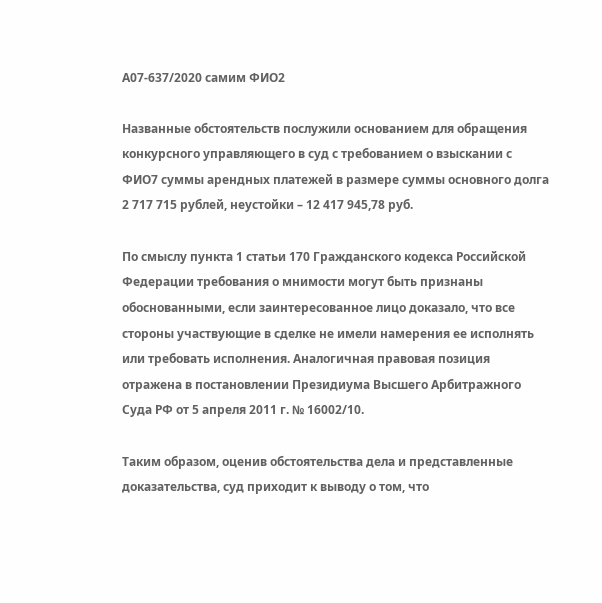А07-637/2020 самим ФИО2

Названные обстоятельств послужили основанием для обращения конкурсного управляющего в суд с требованием о взыскании с ФИО7 суммы арендных платежей в размере суммы основного долга 2 717 715 рублей, неустойки – 12 417 945,78 руб.

По смыслу пункта 1 статьи 170 Гражданского кодекса Российской Федерации требования о мнимости могут быть признаны обоснованными, если заинтересованное лицо доказало, что все стороны участвующие в сделке не имели намерения ее исполнять или требовать исполнения. Аналогичная правовая позиция отражена в постановлении Президиума Высшего Арбитражного Суда РФ от 5 апреля 2011 г. № 16002/10.

Таким образом, оценив обстоятельства дела и представленные доказательства, суд приходит к выводу о том, что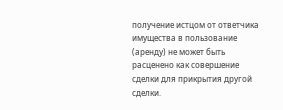получение истцом от ответчика имущества в пользование (аренду) не может быть расценено как совершение сделки для прикрытия другой сделки.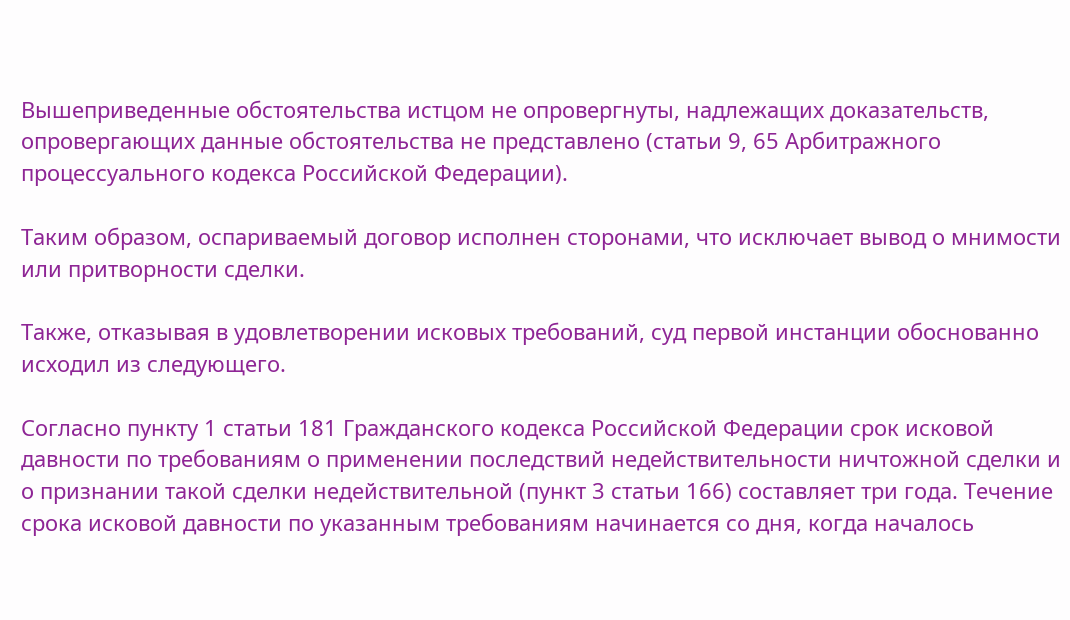Вышеприведенные обстоятельства истцом не опровергнуты, надлежащих доказательств, опровергающих данные обстоятельства не представлено (статьи 9, 65 Арбитражного процессуального кодекса Российской Федерации).

Таким образом, оспариваемый договор исполнен сторонами, что исключает вывод о мнимости или притворности сделки.

Также, отказывая в удовлетворении исковых требований, суд первой инстанции обоснованно исходил из следующего.

Согласно пункту 1 статьи 181 Гражданского кодекса Российской Федерации срок исковой давности по требованиям о применении последствий недействительности ничтожной сделки и о признании такой сделки недействительной (пункт 3 статьи 166) составляет три года. Течение срока исковой давности по указанным требованиям начинается со дня, когда началось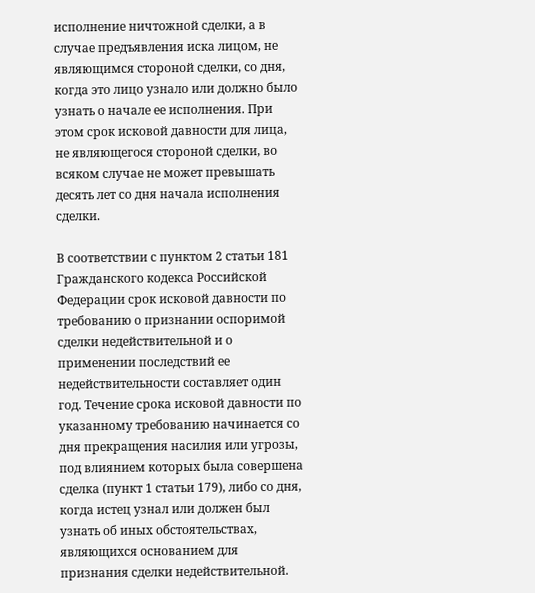исполнение ничтожной сделки, а в случае предъявления иска лицом, не являющимся стороной сделки, со дня, когда это лицо узнало или должно было узнать о начале ее исполнения. При этом срок исковой давности для лица, не являющегося стороной сделки, во всяком случае не может превышать десять лет со дня начала исполнения сделки.

В соответствии с пунктом 2 статьи 181 Гражданского кодекса Российской Федерации срок исковой давности по требованию о признании оспоримой сделки недействительной и о применении последствий ее недействительности составляет один год. Течение срока исковой давности по указанному требованию начинается со дня прекращения насилия или угрозы, под влиянием которых была совершена сделка (пункт 1 статьи 179), либо со дня, когда истец узнал или должен был узнать об иных обстоятельствах, являющихся основанием для признания сделки недействительной.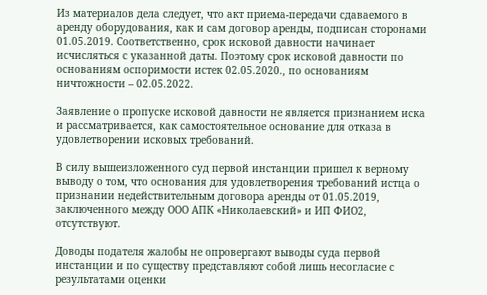Из материалов дела следует, что акт приема-передачи сдаваемого в аренду оборудования, как и сам договор аренды, подписан сторонами 01.05.2019. Соответственно, срок исковой давности начинает исчисляться с указанной даты. Поэтому срок исковой давности по основаниям оспоримости истек 02.05.2020., по основаниям ничтожности – 02.05.2022.

Заявление о пропуске исковой давности не является признанием иска и рассматривается, как самостоятельное основание для отказа в удовлетворении исковых требований.

В силу вышеизложенного суд первой инстанции пришел к верному выводу о том, что основания для удовлетворения требований истца о признании недействительным договора аренды от 01.05.2019, заключенного между ООО АПК «Николаевский» и ИП ФИО2, отсутствуют.

Доводы подателя жалобы не опровергают выводы суда первой инстанции и по существу представляют собой лишь несогласие с результатами оценки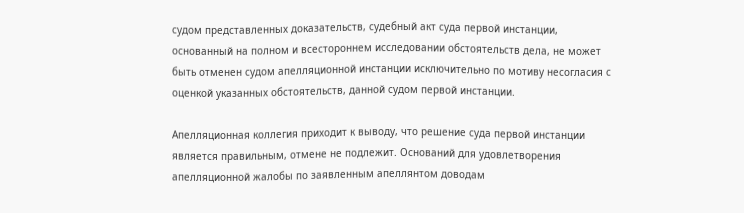судом представленных доказательств, судебный акт суда первой инстанции, основанный на полном и всестороннем исследовании обстоятельств дела, не может быть отменен судом апелляционной инстанции исключительно по мотиву несогласия с оценкой указанных обстоятельств, данной судом первой инстанции.

Апелляционная коллегия приходит к выводу, что решение суда первой инстанции является правильным, отмене не подлежит. Оснований для удовлетворения апелляционной жалобы по заявленным апеллянтом доводам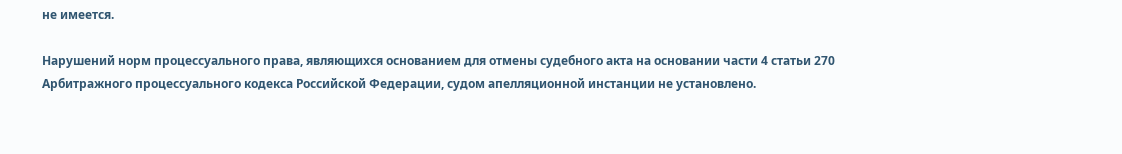не имеется.

Нарушений норм процессуального права, являющихся основанием для отмены судебного акта на основании части 4 статьи 270 Арбитражного процессуального кодекса Российской Федерации, судом апелляционной инстанции не установлено.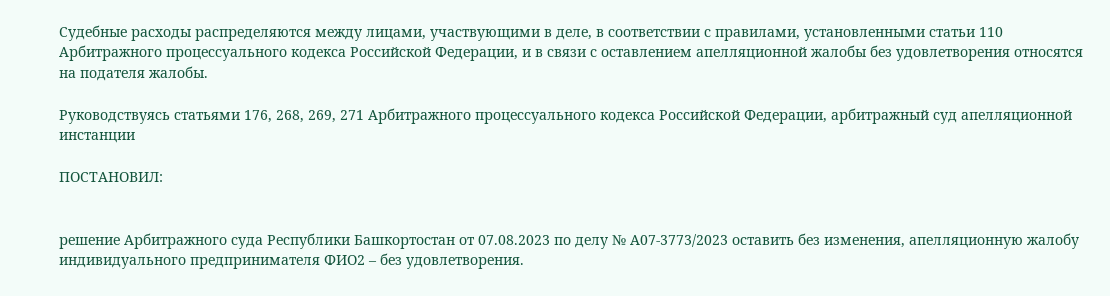Судебные расходы распределяются между лицами, участвующими в деле, в соответствии с правилами, установленными статьи 110 Арбитражного процессуального кодекса Российской Федерации, и в связи с оставлением апелляционной жалобы без удовлетворения относятся на подателя жалобы.

Руководствуясь статьями 176, 268, 269, 271 Арбитражного процессуального кодекса Российской Федерации, арбитражный суд апелляционной инстанции

ПОСТАНОВИЛ:


решение Арбитражного суда Республики Башкортостан от 07.08.2023 по делу № А07-3773/2023 оставить без изменения, апелляционную жалобу индивидуального предпринимателя ФИО2 – без удовлетворения.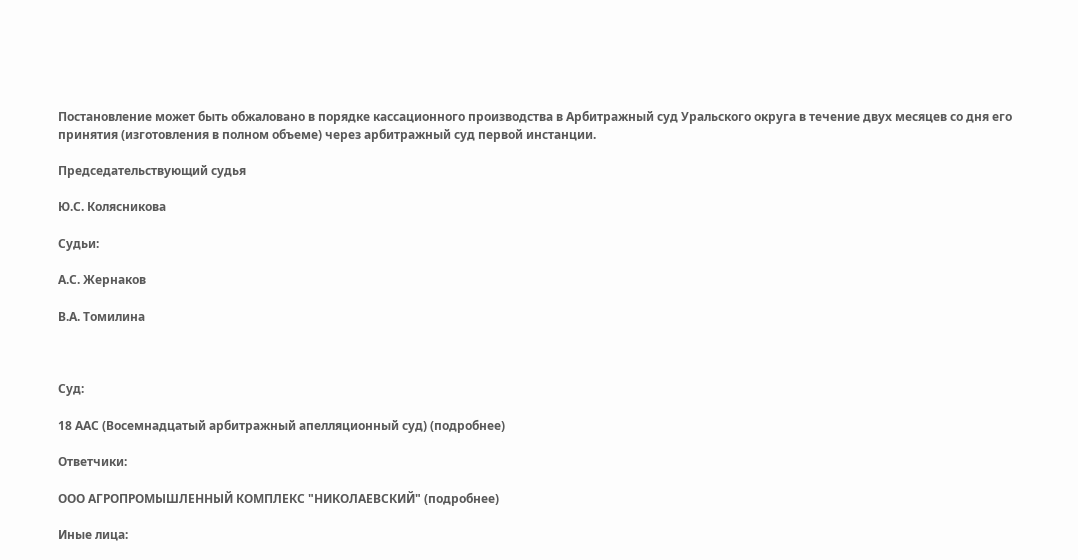Постановление может быть обжаловано в порядке кассационного производства в Арбитражный суд Уральского округа в течение двух месяцев со дня его принятия (изготовления в полном объеме) через арбитражный суд первой инстанции.

Председательствующий судья

Ю.С. Колясникова

Судьи:

А.С. Жернаков

В.А. Томилина



Суд:

18 ААС (Восемнадцатый арбитражный апелляционный суд) (подробнее)

Ответчики:

ООО АГРОПРОМЫШЛЕННЫЙ КОМПЛЕКС "НИКОЛАЕВСКИЙ" (подробнее)

Иные лица: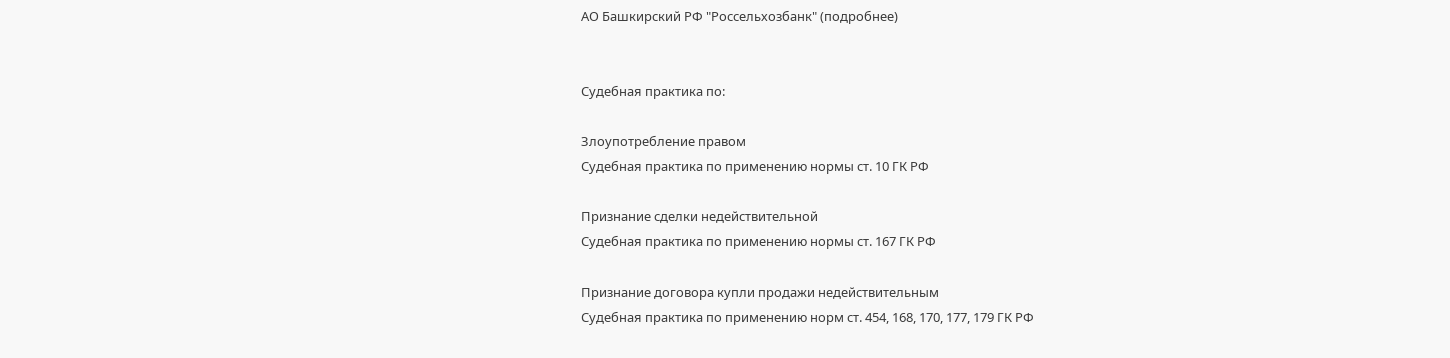АО Башкирский РФ "Россельхозбанк" (подробнее)


Судебная практика по:

Злоупотребление правом
Судебная практика по применению нормы ст. 10 ГК РФ

Признание сделки недействительной
Судебная практика по применению нормы ст. 167 ГК РФ

Признание договора купли продажи недействительным
Судебная практика по применению норм ст. 454, 168, 170, 177, 179 ГК РФ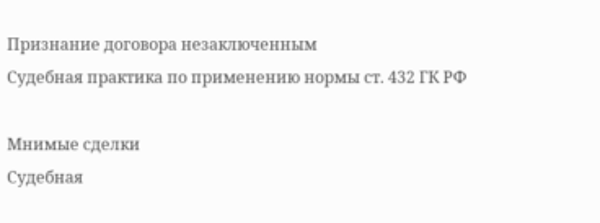Признание договора незаключенным
Судебная практика по применению нормы ст. 432 ГК РФ

Мнимые сделки
Судебная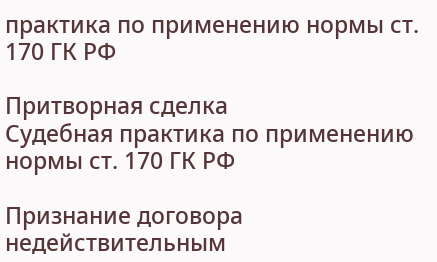практика по применению нормы ст. 170 ГК РФ

Притворная сделка
Судебная практика по применению нормы ст. 170 ГК РФ

Признание договора недействительным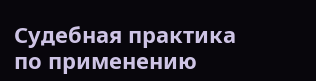Судебная практика по применению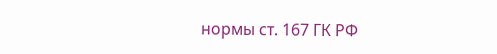нормы ст. 167 ГК РФ